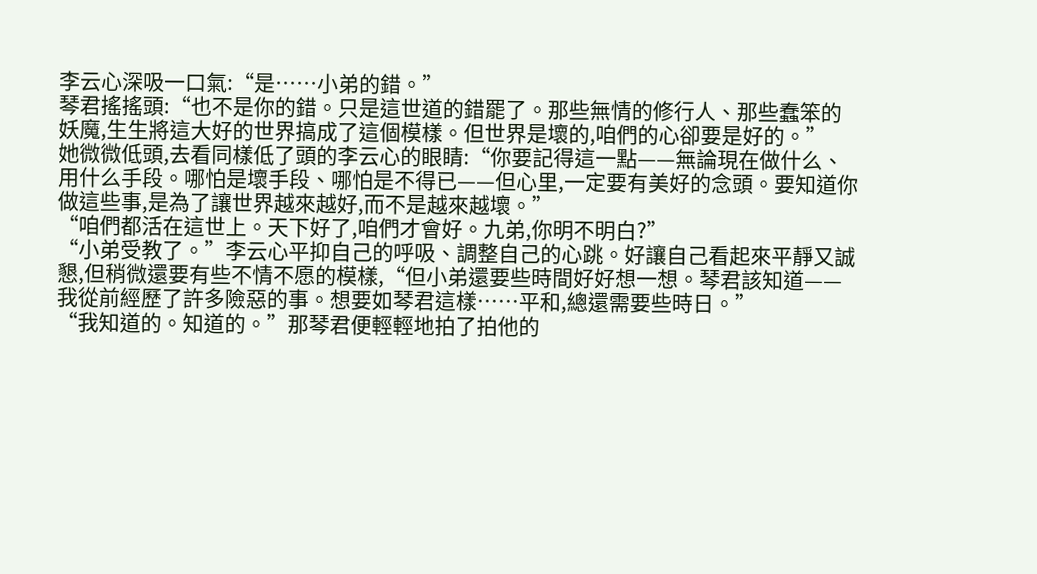李云心深吸一口氣:“是……小弟的錯。”
琴君搖搖頭:“也不是你的錯。只是這世道的錯罷了。那些無情的修行人、那些蠢笨的妖魔,生生將這大好的世界搞成了這個模樣。但世界是壞的,咱們的心卻要是好的。”
她微微低頭,去看同樣低了頭的李云心的眼睛:“你要記得這一點——無論現在做什么、用什么手段。哪怕是壞手段、哪怕是不得已——但心里,一定要有美好的念頭。要知道你做這些事,是為了讓世界越來越好,而不是越來越壞。”
“咱們都活在這世上。天下好了,咱們才會好。九弟,你明不明白?”
“小弟受教了。”李云心平抑自己的呼吸、調整自己的心跳。好讓自己看起來平靜又誠懇,但稍微還要有些不情不愿的模樣,“但小弟還要些時間好好想一想。琴君該知道——我從前經歷了許多險惡的事。想要如琴君這樣……平和,總還需要些時日。”
“我知道的。知道的。”那琴君便輕輕地拍了拍他的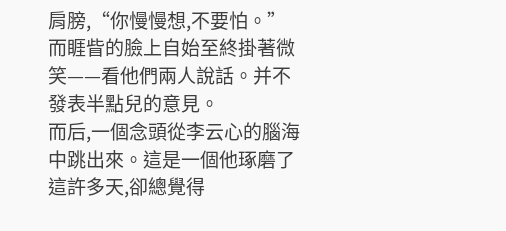肩膀,“你慢慢想,不要怕。”
而睚眥的臉上自始至終掛著微笑——看他們兩人說話。并不發表半點兒的意見。
而后,一個念頭從李云心的腦海中跳出來。這是一個他琢磨了這許多天,卻總覺得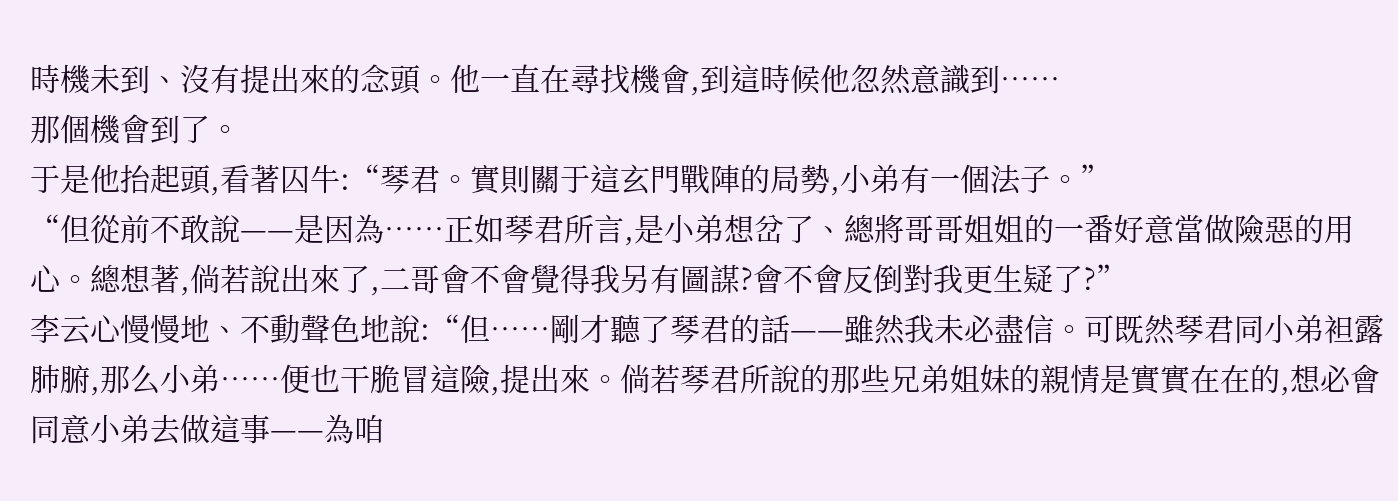時機未到、沒有提出來的念頭。他一直在尋找機會,到這時候他忽然意識到……
那個機會到了。
于是他抬起頭,看著囚牛:“琴君。實則關于這玄門戰陣的局勢,小弟有一個法子。”
“但從前不敢說——是因為……正如琴君所言,是小弟想岔了、總將哥哥姐姐的一番好意當做險惡的用心。總想著,倘若說出來了,二哥會不會覺得我另有圖謀?會不會反倒對我更生疑了?”
李云心慢慢地、不動聲色地說:“但……剛才聽了琴君的話——雖然我未必盡信。可既然琴君同小弟袒露肺腑,那么小弟……便也干脆冒這險,提出來。倘若琴君所說的那些兄弟姐妹的親情是實實在在的,想必會同意小弟去做這事——為咱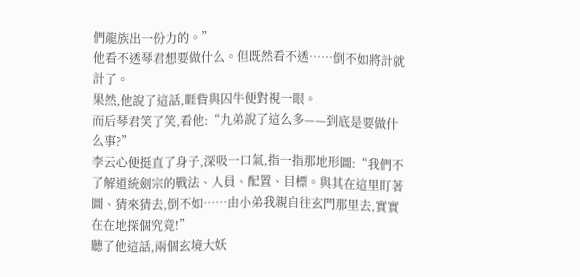們龍族出一份力的。”
他看不透琴君想要做什么。但既然看不透……倒不如將計就計了。
果然,他說了這話,睚眥與囚牛便對視一眼。
而后琴君笑了笑,看他:“九弟說了這么多——到底是要做什么事?”
李云心便挺直了身子,深吸一口氣,指一指那地形圖:“我們不了解道統劍宗的戰法、人員、配置、目標。與其在這里盯著圖、猜來猜去,倒不如……由小弟我親自往玄門那里去,實實在在地探個究竟!”
聽了他這話,兩個玄境大妖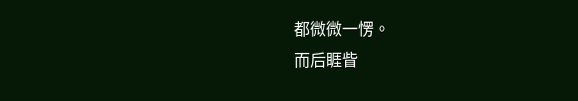都微微一愣。
而后睚眥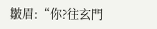皺眉:“你?往玄門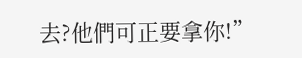去?他們可正要拿你!”